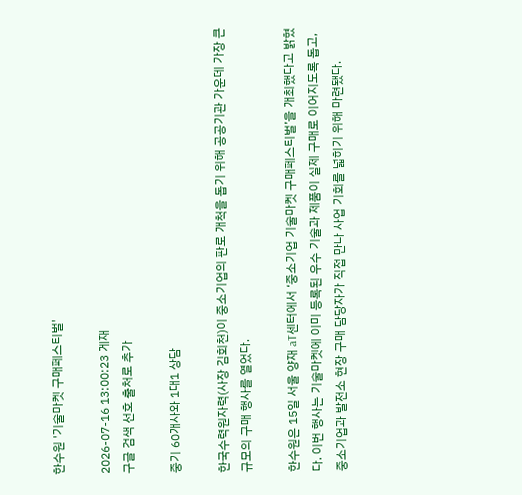한수원 '기술마켓 구매페스티벌'

2026-07-16 13:00:23 게재
구글 검색 선호 출처로 추가

중기 60개사와 1대1 상담

한국수력원자력(사장 김회천)이 중소기업의 판로 개척을 돕기 위해 공공기관 가운데 가장 큰 규모의 구매 행사를 열었다.

한수원은 15일 서울 양재 aT센터에서 ‘중소기업 기술마켓 구매페스티벌’을 개최했다고 밝혔다. 이번 행사는 기술마켓에 이미 등록된 우수 기술과 제품이 실제 구매로 이어지도록 돕고, 중소기업과 발전소 현장 구매 담당자가 직접 만나 사업 기회를 넓히기 위해 마련됐다.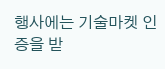행사에는 기술마켓 인증을 받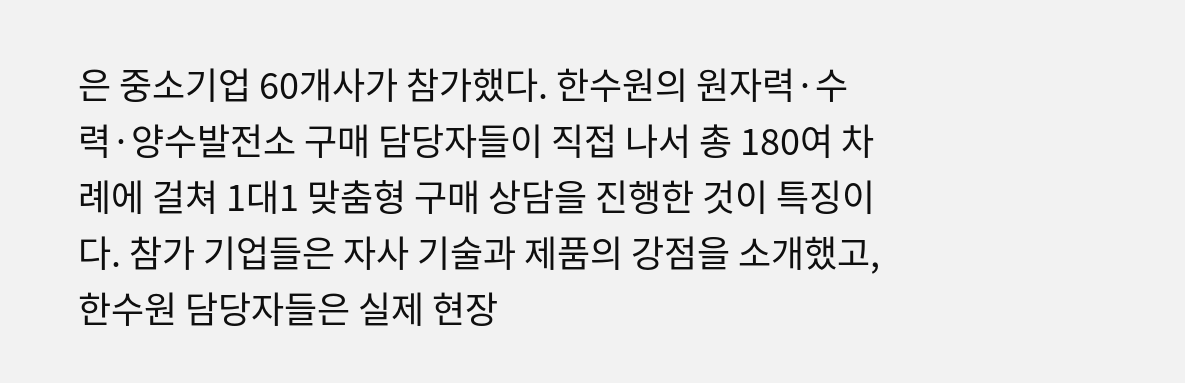은 중소기업 60개사가 참가했다. 한수원의 원자력·수력·양수발전소 구매 담당자들이 직접 나서 총 180여 차례에 걸쳐 1대1 맞춤형 구매 상담을 진행한 것이 특징이다. 참가 기업들은 자사 기술과 제품의 강점을 소개했고, 한수원 담당자들은 실제 현장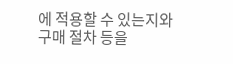에 적용할 수 있는지와 구매 절차 등을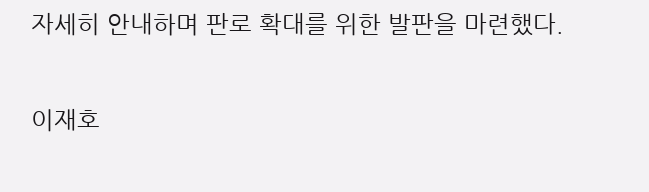자세히 안내하며 판로 확대를 위한 발판을 마련했다.

이재호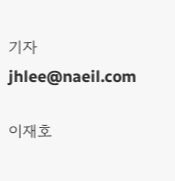기자 jhlee@naeil.com

이재호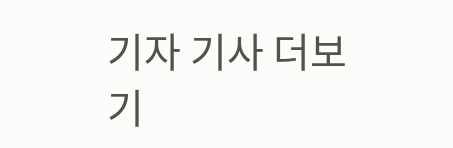기자 기사 더보기